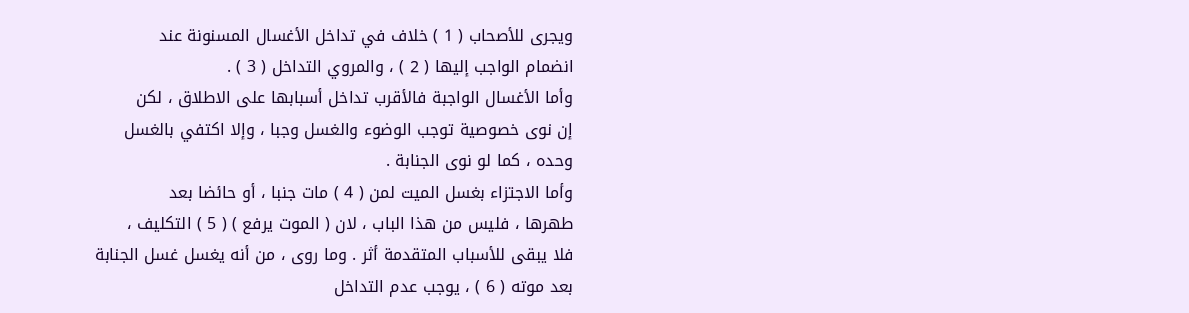ويجرى للأصحاب ( 1 ) خلاف في تداخل الأغسال المسنونة عند
انضمام الواجب إليها ( 2 ) ، والمروي التداخل ( 3 ) .
وأما الأغسال الواجبة فالأقرب تداخل أسبابها على الاطلاق ، لكن
إن نوى خصوصية توجب الوضوء والغسل وجبا ، وإلا اكتفي بالغسل
وحده ، كما لو نوى الجنابة .
وأما الاجتزاء بغسل الميت لمن ( 4 ) مات جنبا ، أو حائضا بعد
طهرها ، فليس من هذا الباب ، لان ( الموت يرفع ) ( 5 ) التكليف ،
فلا يبقى للأسباب المتقدمة أثر . وما روى ، من أنه يغسل غسل الجنابة
بعد موته ( 6 ) ، يوجب عدم التداخل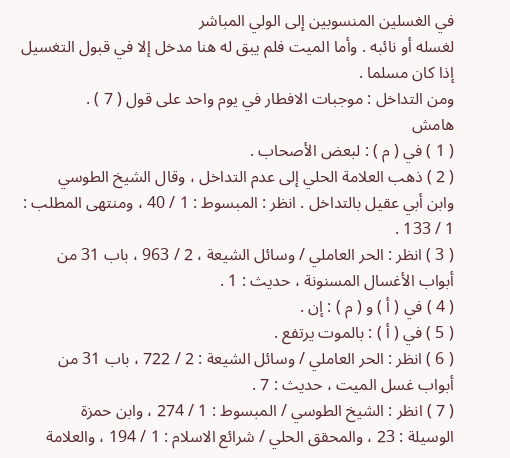في الغسلين المنسوبين إلى الولي المباشر
لغسله أو نائبه . وأما الميت فلم يبق له هنا مدخل إلا في قبول التغسيل
إذا كان مسلما .
ومن التداخل : موجبات الافطار في يوم واحد على قول ( 7 ) .
هامش
( 1 ) في ( م ) : لبعض الأصحاب .
( 2 ) ذهب العلامة الحلي إلى عدم التداخل ، وقال الشيخ الطوسي
وابن أبي عقيل بالتداخل . انظر : المبسوط : 1 / 40 ، ومنتهى المطلب :
1 / 133 .
( 3 ) انظر : الحر العاملي / وسائل الشيعة ، 2 / 963 ، باب 31 من
أبواب الأغسال المسنونة ، حديث : 1 .
( 4 ) في ( أ ) و ( م ) : إن .
( 5 ) في ( أ ) : بالموت يرتفع .
( 6 ) انظر : الحر العاملي / وسائل الشيعة : 2 / 722 ، باب 31 من
أبواب غسل الميت ، حديث : 7 .
( 7 ) انظر : الشيخ الطوسي / المبسوط : 1 / 274 ، وابن حمزة
الوسيلة : 23 ، والمحقق الحلي / شرائع الاسلام : 1 / 194 ، والعلامة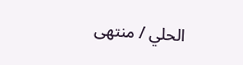الحلي / منتهى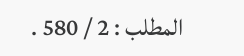المطلب : 2 / 580 .